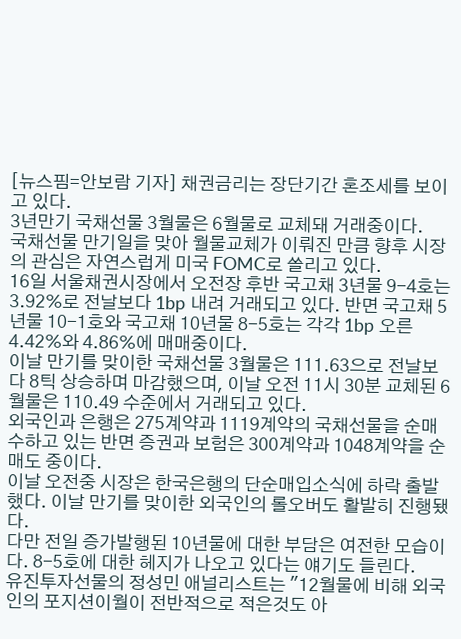[뉴스핌=안보람 기자] 채권금리는 장단기간 혼조세를 보이고 있다.
3년만기 국채선물 3월물은 6월물로 교체돼 거래중이다.
국채선물 만기일을 맞아 월물교체가 이뤄진 만큼 향후 시장의 관심은 자연스럽게 미국 FOMC로 쏠리고 있다.
16일 서울채권시장에서 오전장 후반 국고채 3년물 9-4호는 3.92%로 전날보다 1bp 내려 거래되고 있다. 반면 국고채 5년물 10-1호와 국고채 10년물 8-5호는 각각 1bp 오른 4.42%와 4.86%에 매매중이다.
이날 만기를 맞이한 국채선물 3월물은 111.63으로 전날보다 8틱 상승하며 마감했으며, 이날 오전 11시 30분 교체된 6월물은 110.49 수준에서 거래되고 있다.
외국인과 은행은 275계약과 1119계약의 국채선물을 순매수하고 있는 반면 증권과 보험은 300계약과 1048계약을 순매도 중이다.
이날 오전중 시장은 한국은행의 단순매입소식에 하락 출발했다. 이날 만기를 맞이한 외국인의 롤오버도 활발히 진행됐다.
다만 전일 증가발행된 10년물에 대한 부담은 여전한 모습이다. 8-5호에 대한 헤지가 나오고 있다는 얘기도 들린다.
유진투자선물의 정성민 애널리스트는 "12월물에 비해 외국인의 포지션이월이 전반적으로 적은것도 아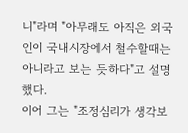니"라며 "아무래도 아직은 외국인이 국내시장에서 철수할때는 아니라고 보는 듯하다"고 설명했다.
이어 그는 "조정심리가 생각보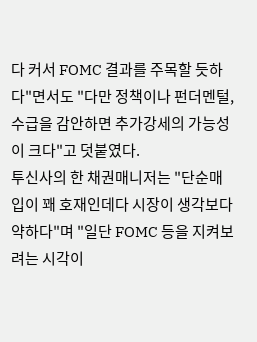다 커서 FOMC 결과를 주목할 듯하다"면서도 "다만 정책이나 펀더멘털, 수급을 감안하면 추가강세의 가능성이 크다"고 덧붙였다.
투신사의 한 채권매니저는 "단순매입이 꽤 호재인데다 시장이 생각보다 약하다"며 "일단 FOMC 등을 지켜보려는 시각이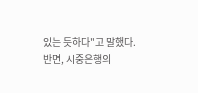있는 듯하다"고 말했다.
반면, 시중은행의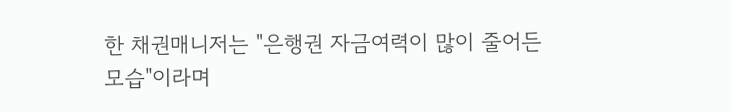한 채권매니저는 "은행권 자금여력이 많이 줄어든 모습"이라며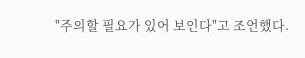"주의할 필요가 있어 보인다"고 조언했다.